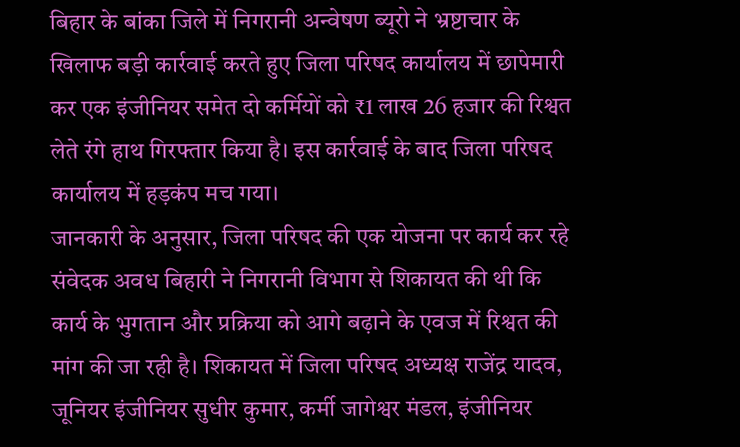बिहार के बांका जिले में निगरानी अन्वेषण ब्यूरो ने भ्रष्टाचार के खिलाफ बड़ी कार्रवाई करते हुए जिला परिषद कार्यालय में छापेमारी कर एक इंजीनियर समेत दो कर्मियों को ₹1 लाख 26 हजार की रिश्वत लेते रंगे हाथ गिरफ्तार किया है। इस कार्रवाई के बाद जिला परिषद कार्यालय में हड़कंप मच गया।
जानकारी के अनुसार, जिला परिषद की एक योजना पर कार्य कर रहे संवेदक अवध बिहारी ने निगरानी विभाग से शिकायत की थी कि कार्य के भुगतान और प्रक्रिया को आगे बढ़ाने के एवज में रिश्वत की मांग की जा रही है। शिकायत में जिला परिषद अध्यक्ष राजेंद्र यादव, जूनियर इंजीनियर सुधीर कुमार, कर्मी जागेश्वर मंडल, इंजीनियर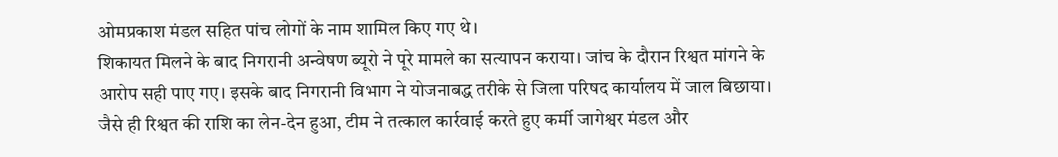ओमप्रकाश मंडल सहित पांच लोगों के नाम शामिल किए गए थे।
शिकायत मिलने के बाद निगरानी अन्वेषण ब्यूरो ने पूरे मामले का सत्यापन कराया। जांच के दौरान रिश्वत मांगने के आरोप सही पाए गए। इसके बाद निगरानी विभाग ने योजनाबद्ध तरीके से जिला परिषद कार्यालय में जाल बिछाया। जैसे ही रिश्वत की राशि का लेन-देन हुआ, टीम ने तत्काल कार्रवाई करते हुए कर्मी जागेश्वर मंडल और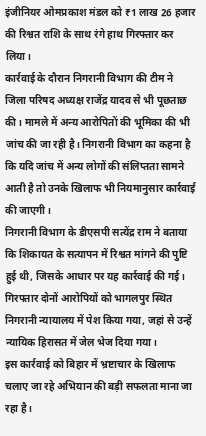इंजीनियर ओमप्रकाश मंडल को ₹1 लाख 26 हजार की रिश्वत राशि के साथ रंगे हाथ गिरफ्तार कर लिया।
कार्रवाई के दौरान निगरानी विभाग की टीम ने जिला परिषद अध्यक्ष राजेंद्र यादव से भी पूछताछ की। मामले में अन्य आरोपितों की भूमिका की भी जांच की जा रही है। निगरानी विभाग का कहना है कि यदि जांच में अन्य लोगों की संलिप्तता सामने आती है तो उनके खिलाफ भी नियमानुसार कार्रवाई की जाएगी।
निगरानी विभाग के डीएसपी सत्येंद्र राम ने बताया कि शिकायत के सत्यापन में रिश्वत मांगने की पुष्टि हुई थी, जिसके आधार पर यह कार्रवाई की गई। गिरफ्तार दोनों आरोपियों को भागलपुर स्थित निगरानी न्यायालय में पेश किया गया, जहां से उन्हें न्यायिक हिरासत में जेल भेज दिया गया।
इस कार्रवाई को बिहार में भ्रष्टाचार के खिलाफ चलाए जा रहे अभियान की बड़ी सफलता माना जा रहा है।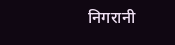निगरानी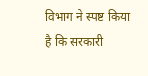विभाग ने स्पष्ट किया है कि सरकारी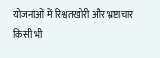योजनाओं में रिश्वतखोरी और भ्रष्टाचार किसी भी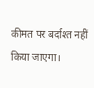कीमत पर बर्दाश्त नहीं किया जाएगा।